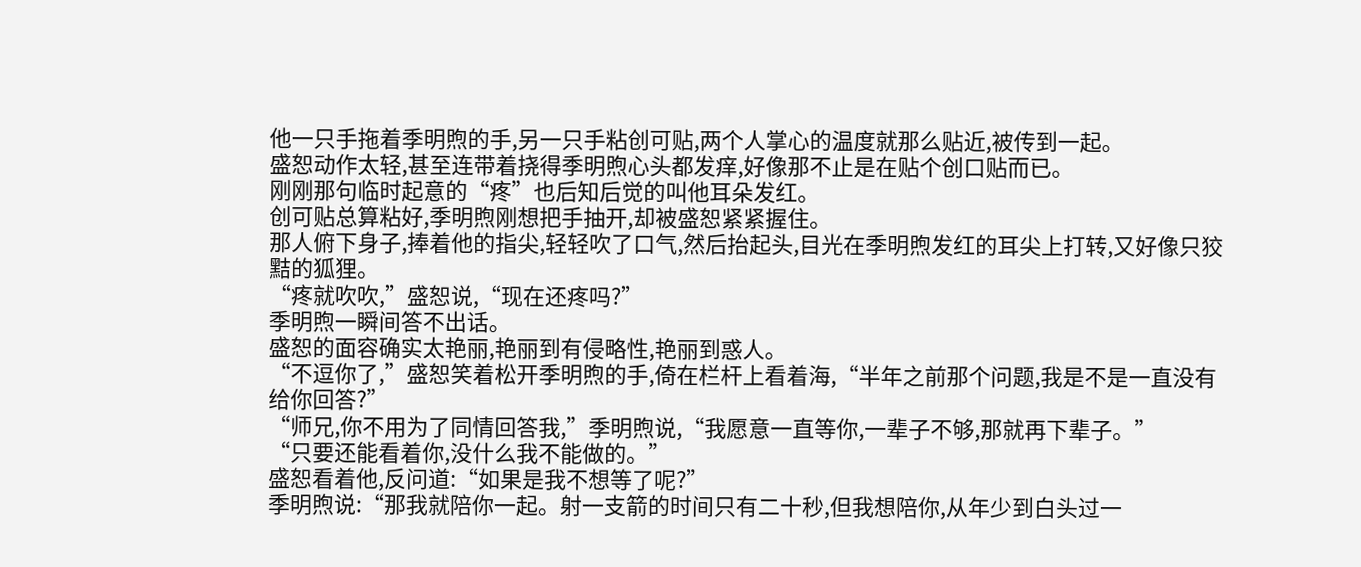他一只手拖着季明煦的手,另一只手粘创可贴,两个人掌心的温度就那么贴近,被传到一起。
盛恕动作太轻,甚至连带着挠得季明煦心头都发痒,好像那不止是在贴个创口贴而已。
刚刚那句临时起意的“疼”也后知后觉的叫他耳朵发红。
创可贴总算粘好,季明煦刚想把手抽开,却被盛恕紧紧握住。
那人俯下身子,捧着他的指尖,轻轻吹了口气,然后抬起头,目光在季明煦发红的耳尖上打转,又好像只狡黠的狐狸。
“疼就吹吹,”盛恕说,“现在还疼吗?”
季明煦一瞬间答不出话。
盛恕的面容确实太艳丽,艳丽到有侵略性,艳丽到惑人。
“不逗你了,”盛恕笑着松开季明煦的手,倚在栏杆上看着海,“半年之前那个问题,我是不是一直没有给你回答?”
“师兄,你不用为了同情回答我,”季明煦说,“我愿意一直等你,一辈子不够,那就再下辈子。”
“只要还能看着你,没什么我不能做的。”
盛恕看着他,反问道:“如果是我不想等了呢?”
季明煦说:“那我就陪你一起。射一支箭的时间只有二十秒,但我想陪你,从年少到白头过一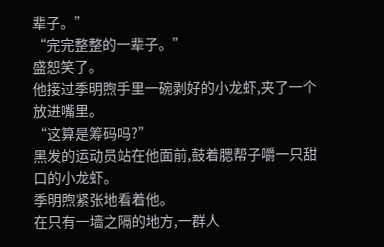辈子。”
“完完整整的一辈子。”
盛恕笑了。
他接过季明煦手里一碗剥好的小龙虾,夹了一个放进嘴里。
“这算是筹码吗?”
黑发的运动员站在他面前,鼓着腮帮子嚼一只甜口的小龙虾。
季明煦紧张地看着他。
在只有一墙之隔的地方,一群人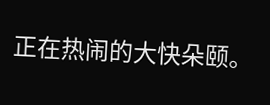正在热闹的大快朵颐。